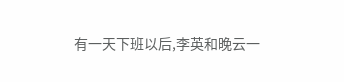有一天下班以后,李英和晚云一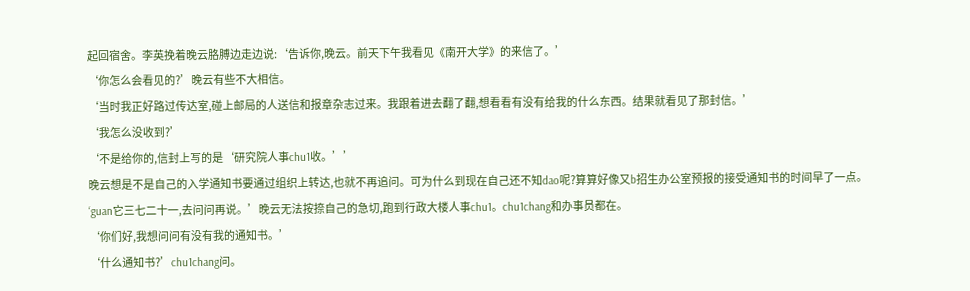起回宿舍。李英挽着晚云胳膊边走边说:‘告诉你,晚云。前天下午我看见《南开大学》的来信了。’
‘你怎么会看见的?’晚云有些不大相信。
‘当时我正好路过传达室,碰上邮局的人送信和报章杂志过来。我跟着进去翻了翻,想看看有没有给我的什么东西。结果就看见了那封信。’
‘我怎么没收到?’
‘不是给你的,信封上写的是‘研究院人事chu1收。’’
晚云想是不是自己的入学通知书要通过组织上转达,也就不再追问。可为什么到现在自己还不知dao呢?算算好像又b招生办公室预报的接受通知书的时间早了一点。
‘guan它三七二十一,去问问再说。’晚云无法按捺自己的急切,跑到行政大楼人事chu1。chu1chang和办事员都在。
‘你们好,我想问问有没有我的通知书。’
‘什么通知书?’chu1chang问。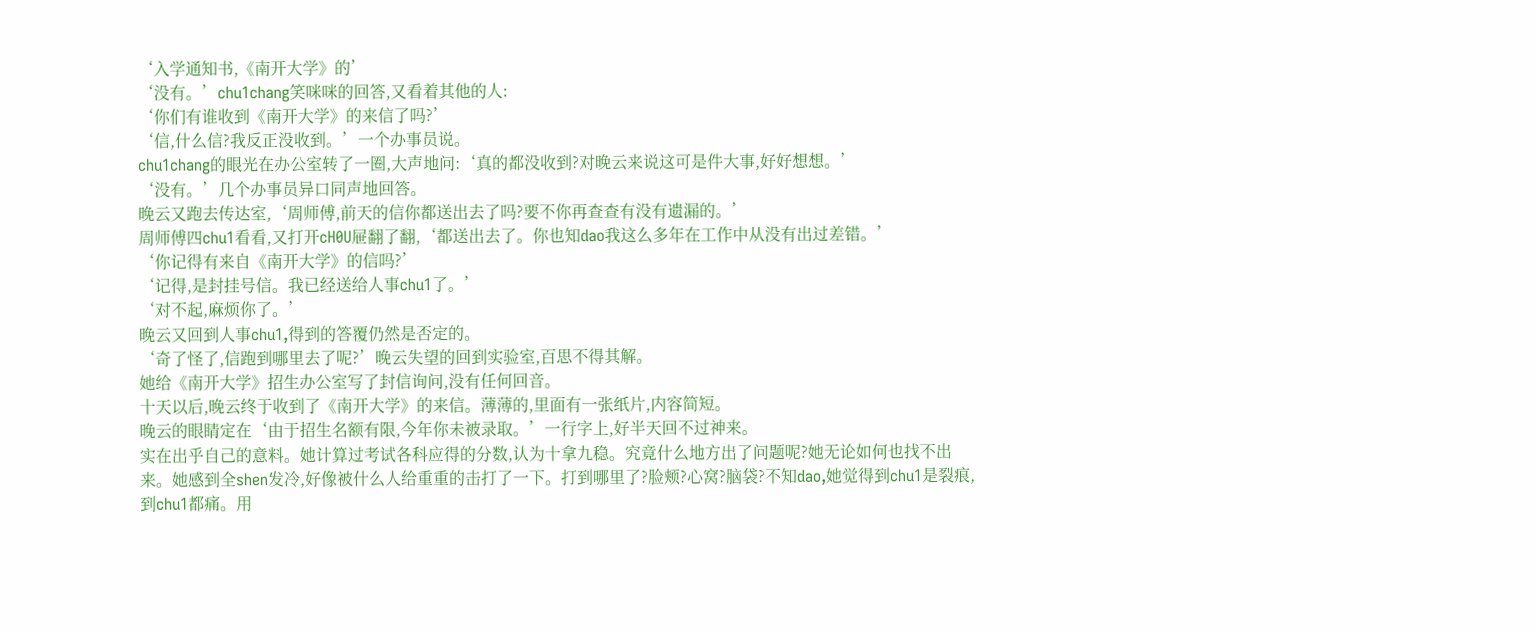‘入学通知书,《南开大学》的’
‘没有。’chu1chang笑咪咪的回答,又看着其他的人:
‘你们有谁收到《南开大学》的来信了吗?’
‘信,什么信?我反正没收到。’一个办事员说。
chu1chang的眼光在办公室转了一圈,大声地问:‘真的都没收到?对晚云来说这可是件大事,好好想想。’
‘没有。’几个办事员异口同声地回答。
晚云又跑去传达室,‘周师傅,前天的信你都送出去了吗?要不你再查查有没有遗漏的。’
周师傅四chu1看看,又打开cH0U屉翻了翻,‘都送出去了。你也知dao我这么多年在工作中从没有出过差错。’
‘你记得有来自《南开大学》的信吗?’
‘记得,是封挂号信。我已经送给人事chu1了。’
‘对不起,麻烦你了。’
晚云又回到人事chu1,得到的答覆仍然是否定的。
‘奇了怪了,信跑到哪里去了呢?’晚云失望的回到实验室,百思不得其解。
她给《南开大学》招生办公室写了封信询问,没有任何回音。
十天以后,晚云终于收到了《南开大学》的来信。薄薄的,里面有一张纸片,内容简短。
晚云的眼睛定在‘由于招生名额有限,今年你未被录取。’一行字上,好半天回不过神来。
实在出乎自己的意料。她计算过考试各科应得的分数,认为十拿九稳。究竟什么地方出了问题呢?她无论如何也找不出来。她感到全shen发冷,好像被什么人给重重的击打了一下。打到哪里了?脸颊?心窝?脑袋?不知dao,她觉得到chu1是裂痕,到chu1都痛。用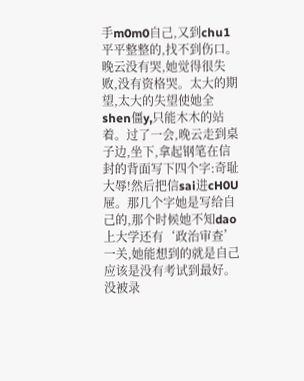手m0m0自己,又到chu1平平整整的,找不到伤口。
晚云没有哭,她觉得很失败,没有资格哭。太大的期望,太大的失望使她全shen僵y,只能木木的站着。过了一会,晚云走到桌子边,坐下,拿起钢笔在信封的背面写下四个字:奇耻大辱!然后把信sai进cH0U屉。那几个字她是写给自己的,那个时候她不知dao上大学还有‘政治审查’一关,她能想到的就是自己应该是没有考试到最好。没被录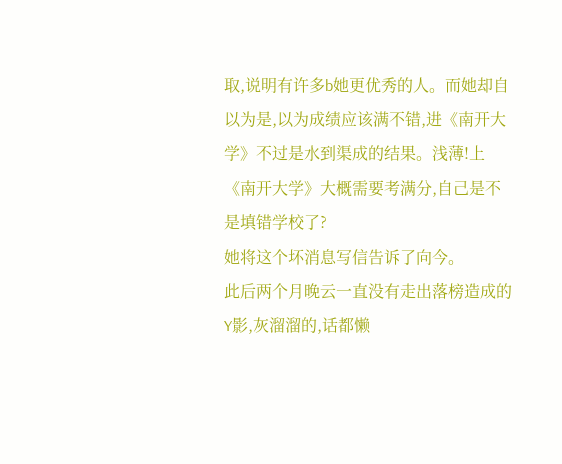取,说明有许多b她更优秀的人。而她却自以为是,以为成绩应该满不错,进《南开大学》不过是水到渠成的结果。浅薄!上《南开大学》大概需要考满分,自己是不是填错学校了?
她将这个坏消息写信告诉了向今。
此后两个月晚云一直没有走出落榜造成的Y影,灰溜溜的,话都懒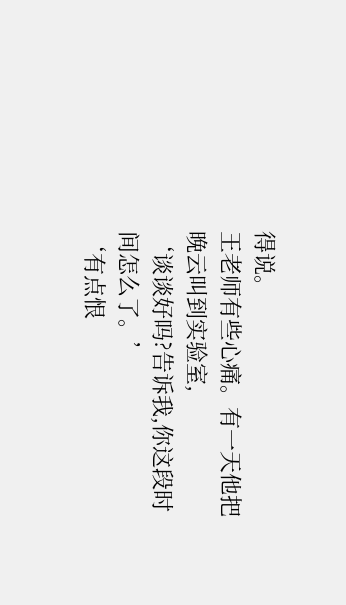得说。
王老师有些心痛。有一天他把晚云叫到实验室,
‘谈谈好吗?告诉我,你这段时间怎么了。’
‘有点恨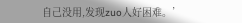自己没用,发现zuo人好困难。’